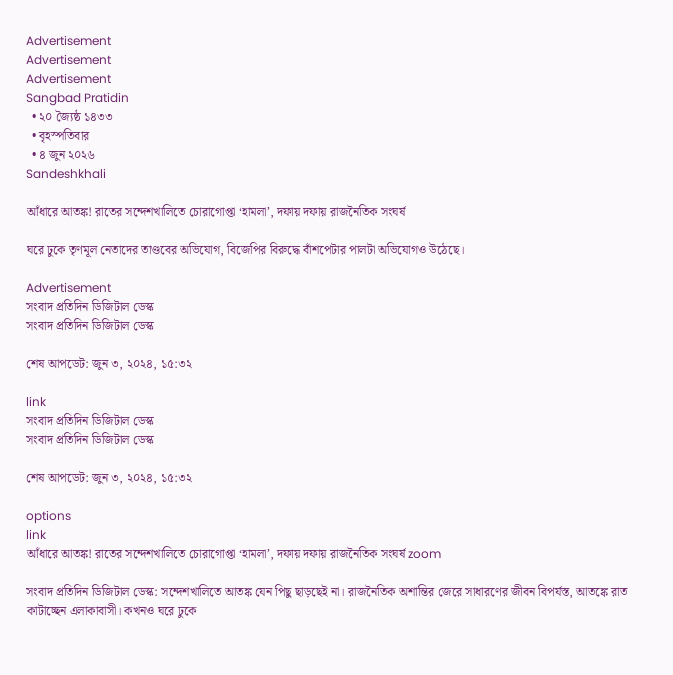Advertisement
Advertisement
Advertisement
Sangbad Pratidin
  • ২০ জ্যৈষ্ঠ ১৪৩৩
  • বৃহস্পতিবার
  • ৪ জুন ২০২৬
Sandeshkhali

আঁধারে আতঙ্ক! রাতের সন্দেশখালিতে চোরাগোপ্তা ‘হামলা’, দফায় দফায় রাজনৈতিক সংঘর্ষ

ঘরে ঢুকে তৃণমূল নেতাদের তাণ্ডবের অভিযোগ, বিজেপির বিরুদ্ধে বাঁশপেটার পালটা অভিযোগও উঠেছে।

Advertisement
সংবাদ প্রতিদিন ডিজিটাল ডেস্ক
সংবাদ প্রতিদিন ডিজিটাল ডেস্ক

শেষ আপডেট: জুন ৩, ২০২৪, ১৫:৩২

link
সংবাদ প্রতিদিন ডিজিটাল ডেস্ক
সংবাদ প্রতিদিন ডিজিটাল ডেস্ক

শেষ আপডেট: জুন ৩, ২০২৪, ১৫:৩২

options
link
আঁধারে আতঙ্ক! রাতের সন্দেশখালিতে চোরাগোপ্তা ‘হামলা’, দফায় দফায় রাজনৈতিক সংঘর্ষ zoom

সংবাদ প্রতিদিন ডিজিটাল ডেস্ক: সন্দেশখালিতে আতঙ্ক যেন পিছু ছাড়ছেই না। রাজনৈতিক অশান্তির জেরে সাধারণের জীবন বিপর্যস্ত, আতঙ্কে রাত কাটাচ্ছেন এলাকাবাসী। কখনও ঘরে ঢুকে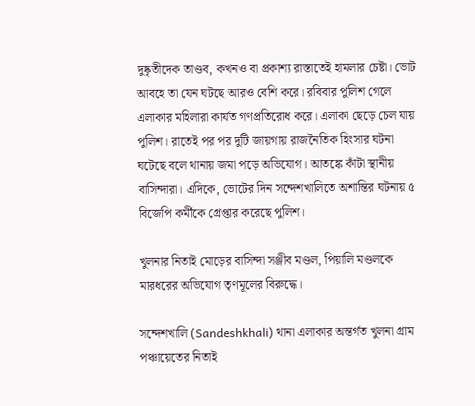দুষ্কৃতীদেক তাণ্ডব, কখনও বা প্রকাশ্য রাস্তাতেই হামলার চেষ্টা। ভোট আবহে তা যেন ঘটছে আরও বেশি করে। রবিবার পুলিশ গেলে এলাকার মহিলারা কার্যত গণপ্রতিরোধ করে। এলাকা ছেড়ে চেল যায় পুলিশ। রাতেই পর পর দুটি জায়গায় রাজনৈতিক হিংসার ঘটনা ঘটেছে বলে থানায় জমা পড়ে অভিযোগ। আতঙ্কে কাঁটা স্থানীয় বাসিন্দারা। এদিকে, ভোটের দিন সন্দেশখালিতে অশান্তির ঘটনায় ৫ বিজেপি কর্মীকে গ্রেপ্তার করেছে পুলিশ।

খুলনার নিতাই মোড়ের বাসিন্দা সঞ্জীব মণ্ডল, পিয়ালি মণ্ডলকে মারধরের অভিযোগ তৃণমূলের বিরুদ্ধে।

সন্দেশখালি (Sandeshkhali) থানা এলাকার অন্তর্গত খুলনা গ্রাম পঞ্চায়েতের নিতাই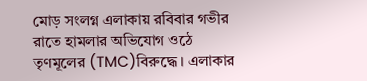মোড় সংলগ্ন এলাকায় রবিবার গভীর রাতে হামলার অভিযোগ ওঠে তৃণমূলের (TMC)বিরুদ্ধে। এলাকার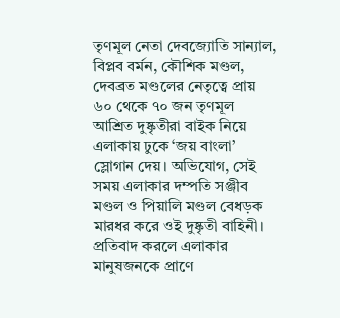তৃণমূল নেতা দেবজ্যোতি সান্যাল, বিপ্লব বর্মন, কৌশিক মণ্ডল, দেবব্রত মণ্ডলের নেতৃত্বে প্রায় ৬০ থেকে ৭০ জন তৃণমূল আশ্রিত দুষ্কৃতীরা বাইক নিয়ে এলাকায় ঢুকে ‘জয় বাংলা’ স্লোগান দেয়। অভিযোগ, সেই সময় এলাকার দম্পতি সঞ্জীব মণ্ডল ও পিয়ালি মণ্ডল বেধড়ক মারধর করে ওই দুষ্কৃতী বাহিনী। প্রতিবাদ করলে এলাকার মানুষজনকে প্রাণে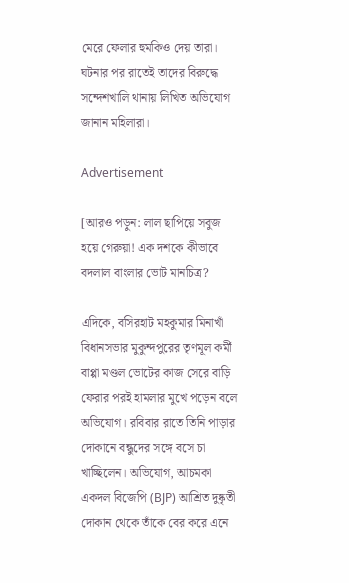মেরে ফেলার হুমকিও দেয় তারা। ঘটনার পর রাতেই তাদের বিরুদ্ধে সন্দেশখালি থানায় লিখিত অভিযোগ জানান মহিলারা।

Advertisement

[আরও পড়ুন: লাল ছাপিয়ে সবুজ হয়ে গেরুয়া! এক দশকে কীভাবে বদলাল বাংলার ভোট মানচিত্র?

এদিকে, বসিরহাট মহকুমার মিনাখাঁ বিধানসভার মুকুন্দপুরের তৃণমূল কর্মী বাপ্পা মণ্ডল ভোটের কাজ সেরে বাড়ি ফেরার পরই হামলার মুখে পড়েন বলে অভিযোগ। রবিবার রাতে তিনি পাড়ার দোকানে বন্ধুদের সঙ্গে বসে চা খাচ্ছিলেন। অভিযোগ, আচমকা একদল বিজেপি (BJP) আশ্রিত দুষ্কৃতী দোকান থেকে তাঁকে বের করে এনে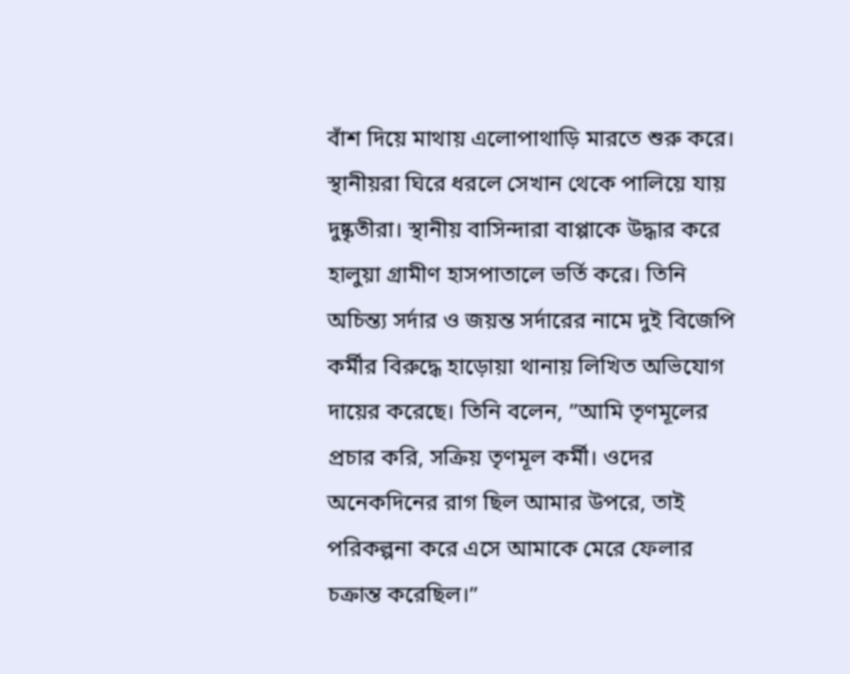বাঁশ দিয়ে মাথায় এলোপাথাড়ি মারতে শুরু করে। স্থানীয়রা ঘিরে ধরলে সেখান থেকে পালিয়ে যায় দুষ্কৃতীরা। স্থানীয় বাসিন্দারা বাপ্পাকে উদ্ধার করে হালুয়া গ্রামীণ হাসপাতালে ভর্তি করে। তিনি অচিন্ত্য সর্দার ও জয়ন্ত সর্দারের নামে দুই বিজেপি কর্মীর বিরুদ্ধে হাড়োয়া থানায় লিখিত অভিযোগ দায়ের করেছে। তিনি বলেন, ”আমি তৃণমূলের প্রচার করি, সক্রিয় তৃণমূল কর্মী। ওদের অনেকদিনের রাগ ছিল আমার উপরে, তাই পরিকল্পনা করে এসে আমাকে মেরে ফেলার চক্রান্ত করেছিল।”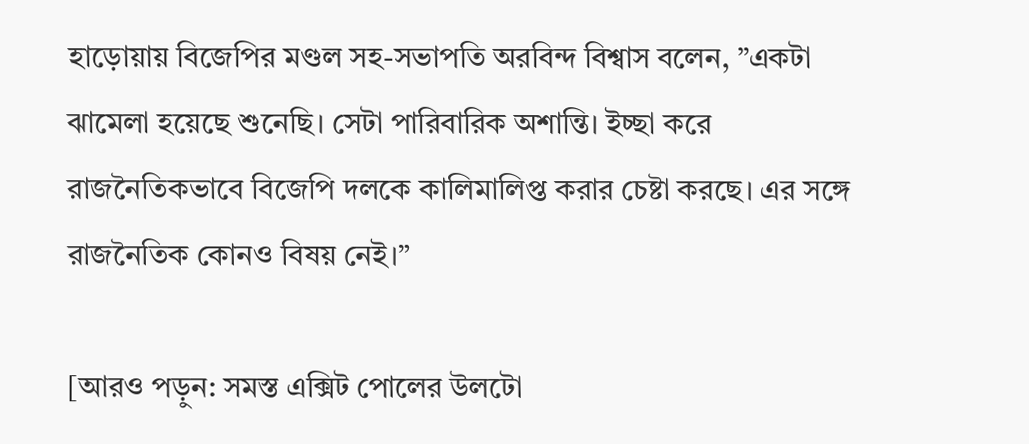হাড়োয়ায় বিজেপির মণ্ডল সহ-সভাপতি অরবিন্দ বিশ্বাস বলেন, ”একটা ঝামেলা হয়েছে শুনেছি। সেটা পারিবারিক অশান্তি। ইচ্ছা করে রাজনৈতিকভাবে বিজেপি দলকে কালিমালিপ্ত করার চেষ্টা করছে। এর সঙ্গে রাজনৈতিক কোনও বিষয় নেই।”

[আরও পড়ুন: সমস্ত এক্সিট পোলের উলটো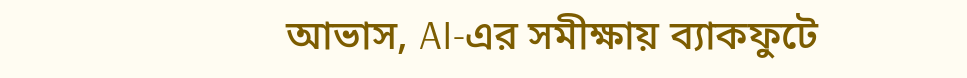আভাস, AI-এর সমীক্ষায় ব্যাকফুটে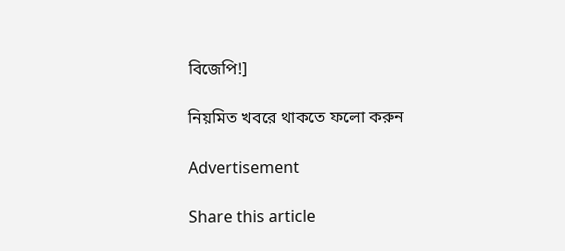বিজেপি!]

নিয়মিত খবরে থাকতে ফলো করুন

Advertisement

Share this article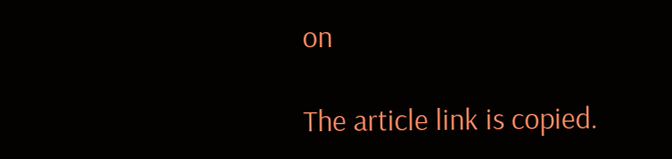on

The article link is copied.